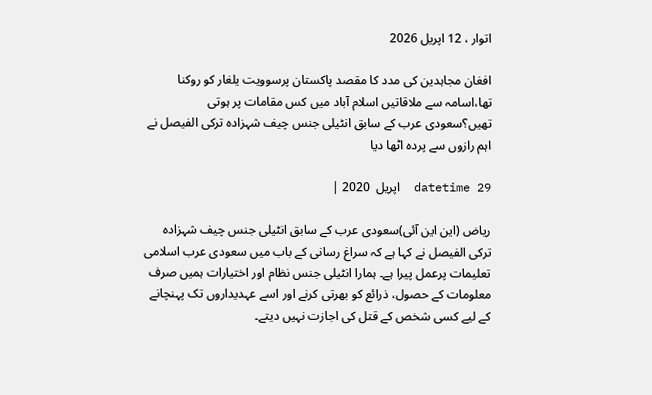اتوار ، 12 اپریل 2026

افغان مجاہدین کی مدد کا مقصد پاکستان پرسوویت یلغار کو روکنا تھا،اسامہ سے ملاقاتیں اسلام آباد میں کس مقامات پر ہوتی تھیں؟سعودی عرب کے سابق انٹیلی جنس چیف شہزادہ ترکی الفیصل نے اہم رازوں سے پردہ اٹھا دیا

datetime 29  اپریل  2020 |

ریاض (این این آئی)سعودی عرب کے سابق انٹیلی جنس چیف شہزادہ ترکی الفیصل نے کہا ہے کہ سراغ رسانی کے باب میں سعودی عرب اسلامی تعلیمات پرعمل پیرا ہے۔ ہمارا انٹیلی جنس نظام اور اختیارات ہمیں صرف معلومات کے حصول، ذرائع کو بھرتی کرنے اور اسے عہدیداروں تک پہنچانے کے لیے کسی شخص کے قتل کی اجازت نہیں دیتے۔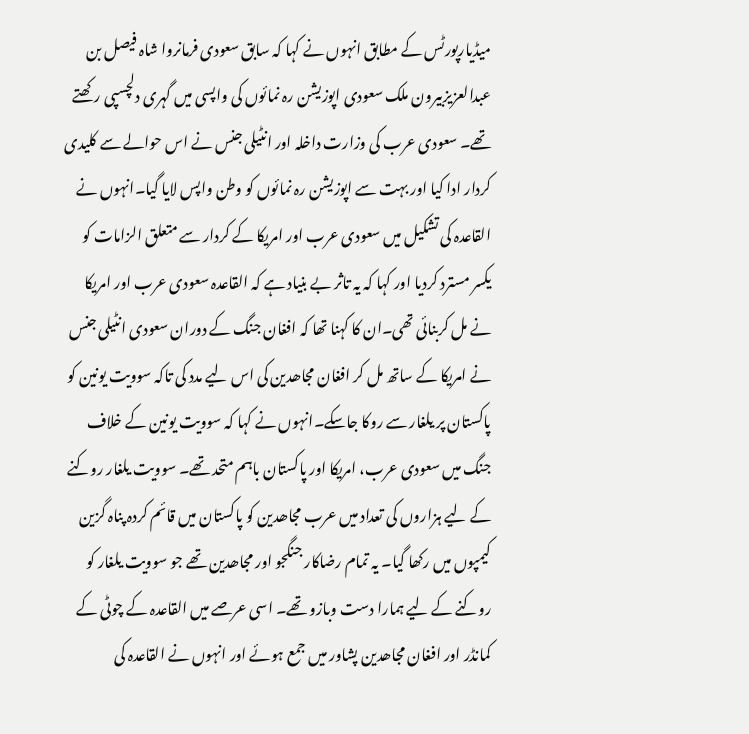میڈیارپورٹس کے مطابق انہوں نے کہا کہ سابق سعودی فرمانروا شاہ فیصل بن عبدالعزیزبیرون ملک سعودی اپوزیشن رہ نمائوں کی واپسی میں گہری دلچسپی رکھتے تھے۔ سعودی عرب کی وزارت داخلہ اور انٹیلی جنس نے اس حوالے سے کلیدی کردار ادا کیا اور بہت سے اپوزیشن رہ نمائوں کو وطن واپس لایا گیا۔انہوں نے القاعدہ کی تشکیل میں سعودی عرب اور امریکا کے کردار سے متعلق الزامات کو یکسر مسترد کردیا اور کہا کہ یہ تاثر بے بنیاد ہے کہ القاعدہ سعودی عرب اور امریکا نے مل کربنائی تھی۔ان کا کہنا تھا کہ افغان جنگ کے دوران سعودی انٹیلی جنس نے امریکا کے ساتھ مل کر افغان مجاھدین کی اس لیے مدد کی تاکہ سوویت یونین کو پاکستان پر یلغار سے روکا جاسکے۔انہوں نے کہا کہ سوویت یونین کے خلاف جنگ میں سعودی عرب، امریکا اور پاکستان باہم متحد تھے۔ سوویت یلغار روکنے کے لیے ہزاروں کی تعداد میں عرب مجاھدین کو پاکستان میں قائم کردہ پناہ گزین کیمپوں میں رکھا گیا۔ یہ تمام رضاکار جنگجو اور مجاھدین تھے جو سوویت یلغار کو روکنے کے لیے ہمارا دست وبازو تھے۔ اسی عرصے میں القاعدہ کے چوٹی کے کمانڈر اور افغان مجاھدین پشاور میں جمع ہوئے اور انہوں نے القاعدہ کی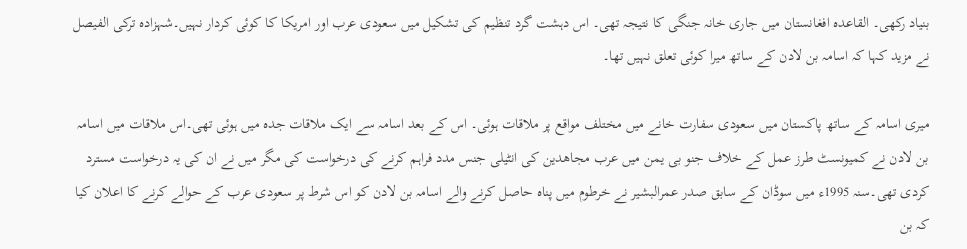بنیاد رکھی۔ القاعدہ افغانستان میں جاری خانہ جنگی کا نتیجہ تھی۔ اس دہشت گرد تنظیم کی تشکیل میں سعودی عرب اور امریکا کا کوئی کردار نہیں۔شہزادہ ترکی الفیصل نے مزید کہا کہ اسامہ بن لادن کے ساتھ میرا کوئی تعلق نہیں تھا۔

میری اسامہ کے ساتھ پاکستان میں سعودی سفارت خانے میں مختلف مواقع پر ملاقات ہوئی۔ اس کے بعد اسامہ سے ایک ملاقات جدہ میں ہوئی تھی۔اس ملاقات میں اسامہ بن لادن نے کمیونسٹ طرز عمل کے خلاف جنو بی یمن میں عرب مجاھدین کی انٹیلی جنس مدد فراہم کرنے کی درخواست کی مگر میں نے ان کی یہ درخواست مسترد کردی تھی۔سنہ 1995ء میں سوڈان کے سابق صدر عمرالبشیر نے خرطوم میں پناہ حاصل کرنے والے اسامہ بن لادن کو اس شرط پر سعودی عرب کے حوالے کرنے کا اعلان کیا کہ بن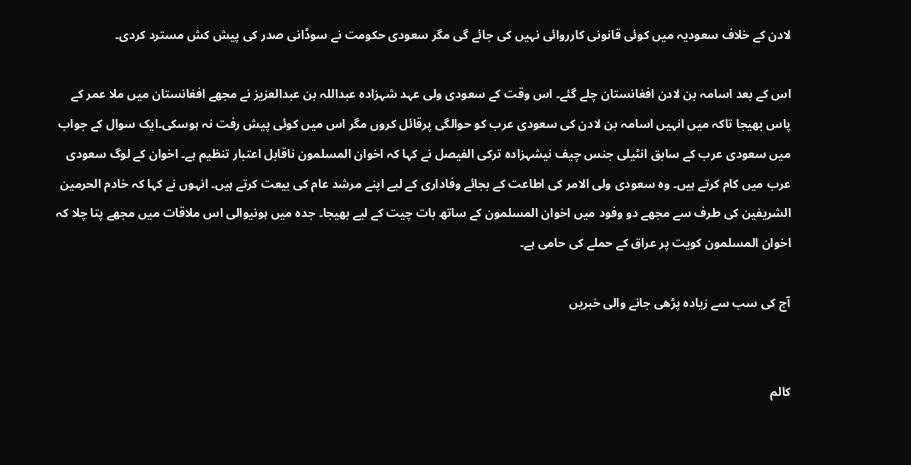لادن کے خلاف سعودیہ میں کوئی قانونی کارروائی نہیں کی جائے گی مگر سعودی حکومت نے سوڈانی صدر کی پیش کش مسترد کردی۔

اس کے بعد اسامہ بن لادن افغانستان چلے گئے۔ اس وقت کے سعودی ولی عہد شہزادہ عبداللہ بن عبدالعزیز نے مجھے افغانستان میں ملا عمر کے پاس بھیجا تاکہ میں انہیں اسامہ بن لادن کی سعودی عرب کو حوالگی پرقائل کروں مگر اس میں کوئی پیش رفت نہ ہوسکی۔ایک سوال کے جواب میں سعودی عرب کے سابق انٹیلی جنس چیف نیشہزادہ ترکی الفیصل نے کہا کہ اخوان المسلمون ناقابل اعتبار تنظیم ہے۔ اخوان کے لوگ سعودی عرب میں کام کرتے ہیں۔ وہ سعودی ولی الامر کی اطاعت کے بجائے وفاداری کے لیے اپنے مرشد عام کی بیعت کرتے ہیں۔ انہوں نے کہا کہ خادم الحرمین الشریفین کی طرف سے مجھے دو وفود میں اخوان المسلمون کے ساتھ بات چیت کے لیے بھیجا۔ جدہ میں ہونیوالی اس ملاقات میں مجھے پتا چلا کہ اخوان المسلمون کویت پر عراق کے حملے کی حامی ہے۔

آج کی سب سے زیادہ پڑھی جانے والی خبریں


کالم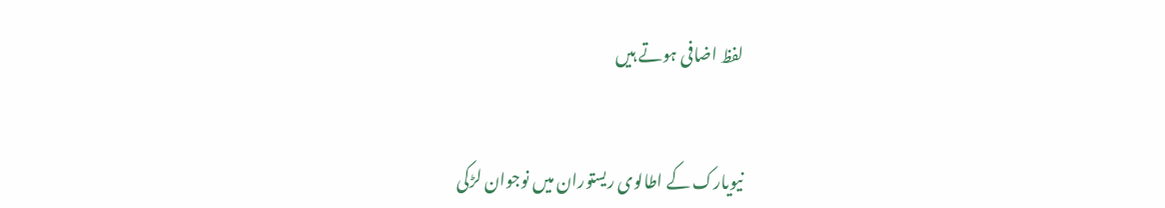لفظ اضافی ہوتے ہیں


نیویارک کے اطالوی ریستوران میں نوجوان لڑکی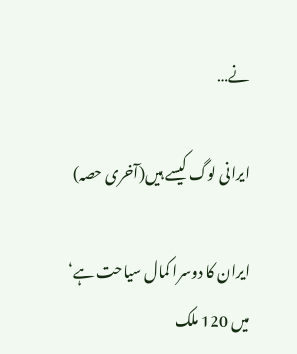نے…

ایرانی لوگ کیسے ہیں(آخری حصہ)

ایران کا دوسرا کمال سیاحت ہے‘ میں 120 ملک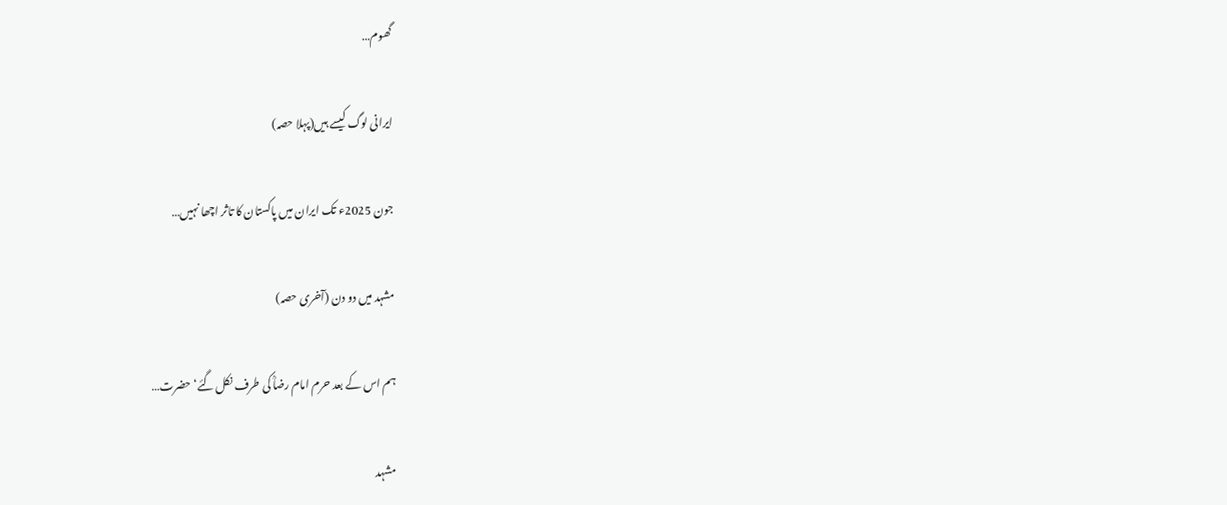گھوم…

ایرانی لوگ کیسے ہیں(پہلا حصہ)

جون 2025ء تک ایران میں پاکستان کا تاثر اچھا نہیں…

مشہد میں دو دن (آخری حصہ)

ہم اس کے بعد حرم امام رضاؒ کی طرف نکل گئے‘ حضرت…

مشہد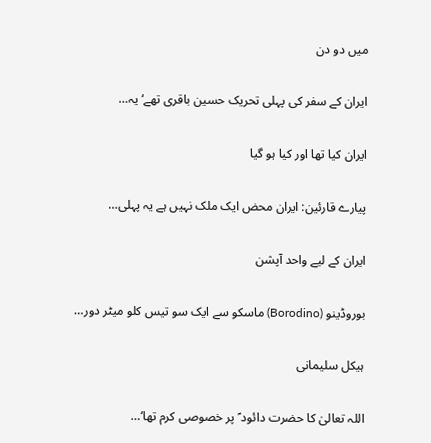میں دو دن

ایران کے سفر کی پہلی تحریک حسین باقری تھے‘ یہ…

ایران کیا تھا اور کیا ہو گیا

پیارے قارئین: ایران محض ایک ملک نہیں ہے یہ پہلی…

ایران کے لیے واحد آپشن

بوروڈینو (Borodino) ماسکو سے ایک سو تیس کلو میٹر دور…

ہیکل سلیمانی

اللہ تعالیٰ کا حضرت دائود ؑ پر خصوصی کرم تھا‘…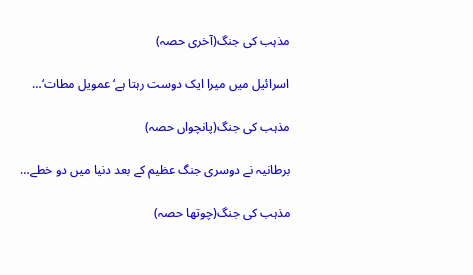مذہب کی جنگ(آخری حصہ)

اسرائیل میں میرا ایک دوست رہتا ہے‘ عمویل مطات‘…

مذہب کی جنگ(پانچواں حصہ)

برطانیہ نے دوسری جنگ عظیم کے بعد دنیا میں دو خطے…

مذہب کی جنگ(چوتھا حصہ)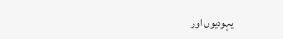یہودیوں اور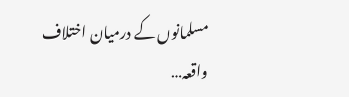مسلمانوں کے درمیان اختلاف واقعہ…